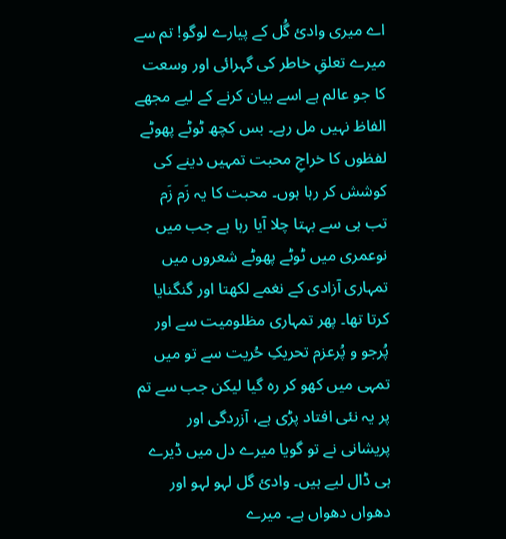اے میری وادیٔ گُل کے پیارے لوگو! تم سے میرے تعلقِ خاطر کی گہرائی اور وسعت کا جو عالم ہے اسے بیان کرنے کے لیے مجھے الفاظ نہیں مل رہے۔ بس کچھ ٹوٹے پھوٹے لفظوں کا خراجِ محبت تمہیں دینے کی کوشش کر رہا ہوں۔ محبت کا یہ زَم زَم تب ہی سے بہتا چلا آیا رہا ہے جب میں نوعمری میں ٹوٹے پھوٹے شعروں میں تمہاری آزادی کے نغمے لکھتا اور گنگنایا کرتا تھا۔ پھر تمہاری مظلومیت سے اور پُرجو و پُرعزم تحریکِ حُریت سے تو میں تمہی میں کھو کر رہ گیا لیکن جب سے تم پر یہ نئی افتاد پڑی ہے، آزردگی اور پریشانی نے تو گویا میرے دل میں ڈیرے ہی ڈال لیے ہیں۔ وادیٔ گل لہو لہو اور دھواں دھواں ہے۔ میرے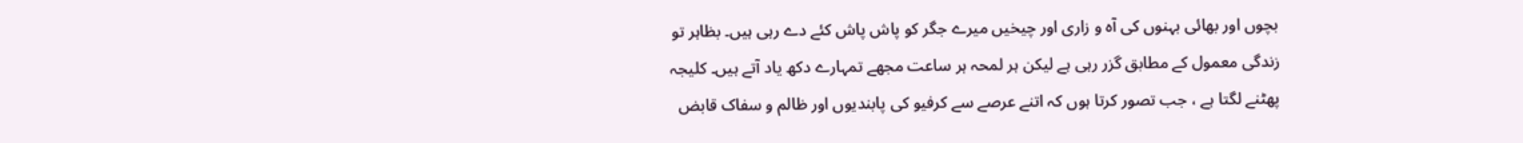بچوں اور بھائی بہنوں کی آہ و زاری اور چیخیں میرے جگر کو پاش پاش کئے دے رہی ہیں۔ بظاہر تو زندگی معمول کے مطابق گزر رہی ہے لیکن ہر لمحہ ہر ساعت مجھے تمہارے دکھ یاد آتے ہیں۔ کلیجہ پھٹنے لگتا ہے ، جب تصور کرتا ہوں کہ اتنے عرصے سے کرفیو کی پابندیوں اور ظالم و سفاک قابض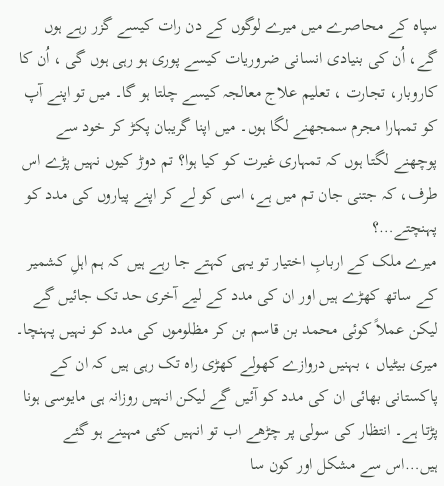سپاہ کے محاصرے میں میرے لوگوں کے دن رات کیسے گزر رہے ہوں گے، اُن کی بنیادی انسانی ضروریات کیسے پوری ہو رہی ہوں گی ، اُن کا کاروبار، تجارت ، تعلیم علاج معالجہ کیسے چلتا ہو گا۔ میں تو اپنے آپ کو تمہارا مجرم سمجھنے لگا ہوں۔ میں اپنا گریبان پکڑ کر خود سے پوچھنے لگتا ہوں کہ تمہاری غیرت کو کیا ہوا؟ تم دوڑ کیوں نہیں پڑے اس طرف، کہ جتنی جان تم میں ہے، اسی کو لے کر اپنے پیاروں کی مدد کو پہنچتے…؟
میرے ملک کے اربابِ اختیار تو یہی کہتے جا رہے ہیں کہ ہم اہلِ کشمیر کے ساتھ کھڑے ہیں اور ان کی مدد کے لیے آخری حد تک جائیں گے لیکن عملاً کوئی محمد بن قاسم بن کر مظلوموں کی مدد کو نہیں پہنچا۔ میری بیٹیاں ، بہنیں دروازے کھولے کھڑی راہ تک رہی ہیں کہ ان کے پاکستانی بھائی ان کی مدد کو آئیں گے لیکن انہیں روزانہ ہی مایوسی ہونا پڑتا ہے۔ انتظار کی سولی پر چڑھے اب تو انہیں کئی مہینے ہو گئے ہیں…اس سے مشکل اور کون سا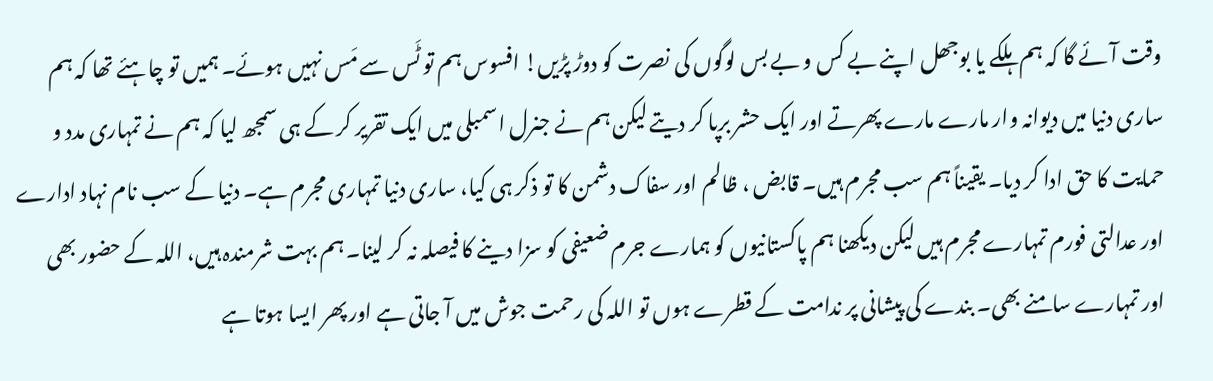وقت آئے گا کہ ہم ہلکے یا بوجھل اپنے بے کس و بے بس لوگوں کی نصرت کو دوڑ پڑیں! افسوس ہم تو ٹَس سے مَس نہیں ہوئے۔ ہمیں تو چاہئے تھا کہ ہم ساری دنیا میں دیوانہ وار مارے مارے پھرتے اور ایک حشر برپا کر دیتے لیکن ہم نے جنرل اسمبلی میں ایک تقریر کر کے ہی سمجھ لیا کہ ہم نے تمہاری مدد و حمایت کا حق ادا کر دیا۔ یقیناً ہم سب مجرم ہیں۔ قابض ، ظالم اور سفاک دشمن کا تو ذکر ہی کیا، ساری دنیا تمہاری مجرم ہے۔ دنیا کے سب نام نہاد ادارے اور عدالتی فورم تمہارے مجرم ہیں لیکن دیکھنا ہم پاکستانیوں کو ہمارے جرم ضعیفی کو سزا دینے کا فیصلہ نہ کر لینا۔ ہم بہت شرمندہ ہیں، اللہ کے حضور بھی اور تمہارے سامنے بھی۔ بندے کی پیشانی پر ندامت کے قطرے ہوں تو اللہ کی رحمت جوش میں آ جاتی ہے اور پھر ایسا ہوتا ہے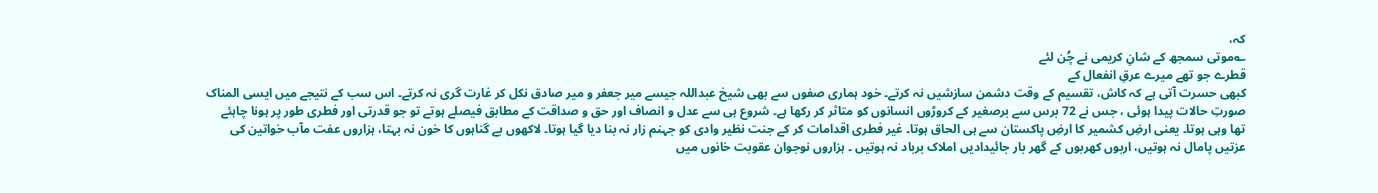کہ،
؎موتی سمجھ کے شانِ کریمی نے چُن لئے
قطرے جو تھے میرے عرقِ انفعال کے
کبھی حسرت آتی ہے کہ کاش، تقسیم کے وقت دشمن سازشیں نہ کرتے۔ خود ہماری صفوں سے بھی شیخ عبداللہ جیسے میر جعفر و میر صادق نکل کر غارت گری نہ کرتے۔ اس سب کے نتیجے میں ایسی المناک صورتِ حالات پیدا ہوئی ، جس نے 72 برس سے برصغیر کے کروڑوں انسانوں کو متاثر کر رکھا ہے۔ شروع ہی سے عدل و انصاف اور حق و صداقت کے مطابق فیصلے ہوتے تو جو قدرتی اور فطری طور پر ہونا چاہئے تھا وہی ہوتا۔ یعنی ارضِ کشمیر کا ارضِ پاکستان سے ہی الحاق ہوتا۔ غیر فطری اقدامات کر کے جنت نظیر وادی کو جہنم زار نہ بنا دیا گیا ہوتا۔ لاکھوں بے گناہوں کا خون نہ بہتا، ہزاروں عفت مآب خواتین کی عزتیں پامال نہ ہوتیں، اربوں کھربوں کے گھر بار جائیدادیں املاک برباد نہ ہوتیں ۔ ہزاروں نوجوان عقوبت خانوں میں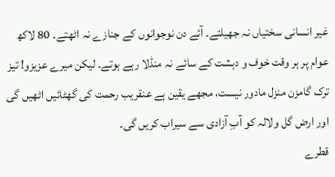غیر انسانی سختیاں نہ جھیلتے۔ آئے دن نوجوانوں کے جنازے نہ اٹھتے۔ 80 لاکھ عوام پر ہر وقت خوف و دہشت کے سائے نہ منڈلا رہے ہوتے۔ لیکن میرے عزیزو! تیز ترک گامزن منزل مادور نیست، مجھے یقین ہے عنقریب رحمت کی گھٹائیں اٹھیں گی اور ارض گل ولالہ کو آبِ آزادی سے سیراب کریں گی۔
قطرے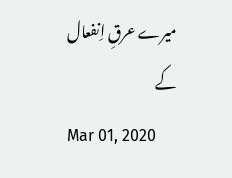میرے عرقِ اِنفعال کے
Mar 01, 2020